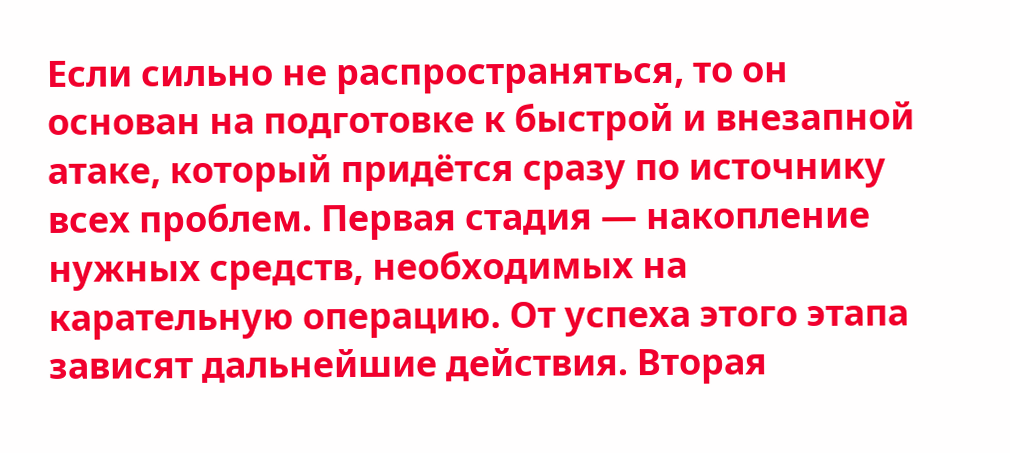Если сильно не распространяться, то он основан на подготовке к быстрой и внезапной атаке, который придётся сразу по источнику всех проблем. Первая стадия — накопление нужных средств, необходимых на карательную операцию. От успеха этого этапа зависят дальнейшие действия. Вторая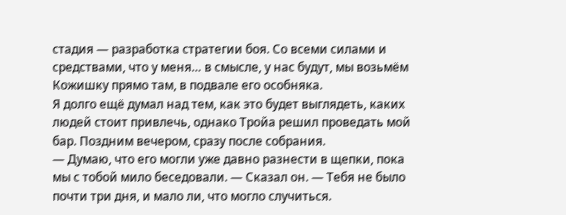стадия — разработка стратегии боя. Со всеми силами и средствами, что у меня… в смысле, у нас будут, мы возьмём Кожишку прямо там, в подвале его особняка.
Я долго ещё думал над тем, как это будет выглядеть, каких людей стоит привлечь, однако Тройа решил проведать мой бар. Поздним вечером, сразу после собрания.
— Думаю, что его могли уже давно разнести в щепки, пока мы с тобой мило беседовали. — Сказал он. — Тебя не было почти три дня, и мало ли, что могло случиться.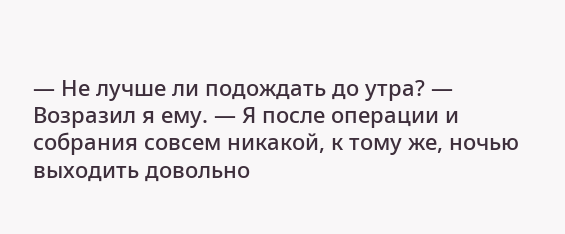— Не лучше ли подождать до утра? — Возразил я ему. — Я после операции и собрания совсем никакой, к тому же, ночью выходить довольно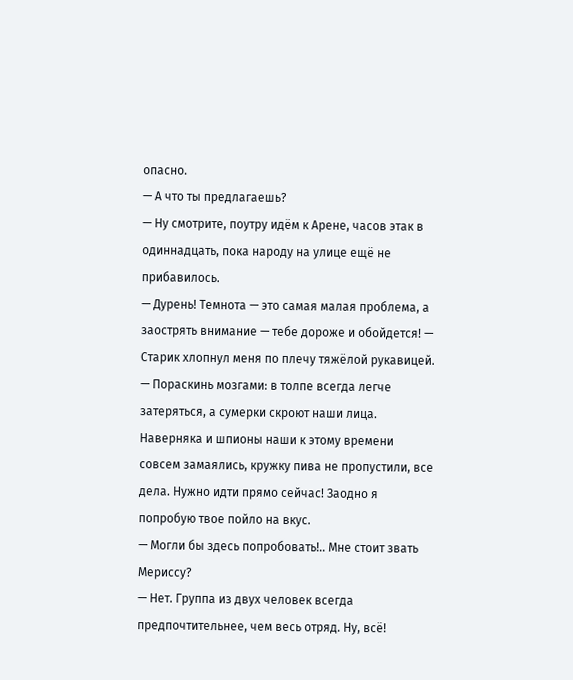опасно.
— А что ты предлагаешь?
— Ну смотрите, поутру идём к Арене, часов этак в одиннадцать, пока народу на улице ещё не прибавилось.
— Дурень! Темнота — это самая малая проблема, а заострять внимание — тебе дороже и обойдется! — Старик хлопнул меня по плечу тяжёлой рукавицей. — Пораскинь мозгами: в толпе всегда легче затеряться, а сумерки скроют наши лица. Наверняка и шпионы наши к этому времени совсем замаялись, кружку пива не пропустили, все дела. Нужно идти прямо сейчас! Заодно я попробую твое пойло на вкус.
— Могли бы здесь попробовать!.. Мне стоит звать Мериссу?
— Нет. Группа из двух человек всегда предпочтительнее, чем весь отряд. Ну, всё!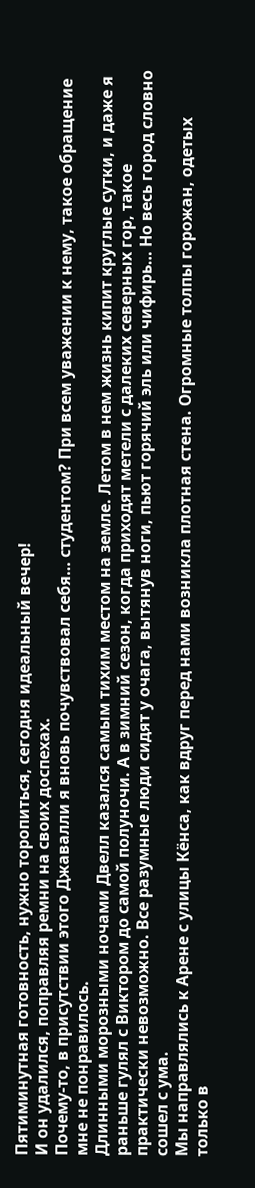Пятиминутная готовность, нужно торопиться, сегодня идеальный вечер!
И он удалился, поправляя ремни на своих доспехах.
Почему-то, в присутствии этого Джавалли я вновь почувствовал себя… студентом? При всем уважении к нему, такое обращение мне не понравилось.
Длинными морозными ночами Двелл казался самым тихим местом на земле. Летом в нем жизнь кипит круглые сутки, и даже я раньше гулял с Виктором до самой полуночи. А в зимний сезон, когда приходят метели с далеких северных гор, такое практически невозможно. Все разумные люди сидят у очага, вытянув ноги, пьют горячий эль или чифирь… Но весь город словно сошел с ума.
Мы направлялись к Арене с улицы Кёнса, как вдруг перед нами возникла плотная стена. Огромные толпы горожан, одетых только в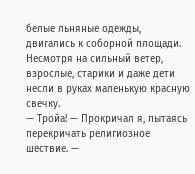белые льняные одежды, двигались к соборной площади. Несмотря на сильный ветер, взрослые, старики и даже дети несли в руках маленькую красную свечку.
— Тройа! — Прокричал я, пытаясь перекричать религиозное шествие. —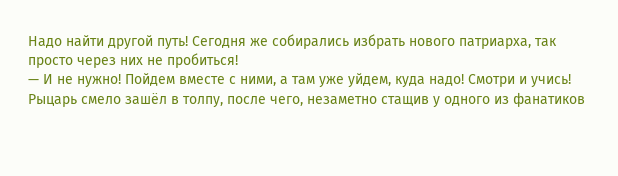Надо найти другой путь! Сегодня же собирались избрать нового патриарха, так просто через них не пробиться!
— И не нужно! Пойдем вместе с ними, а там уже уйдем, куда надо! Смотри и учись!
Рыцарь смело зашёл в толпу, после чего, незаметно стащив у одного из фанатиков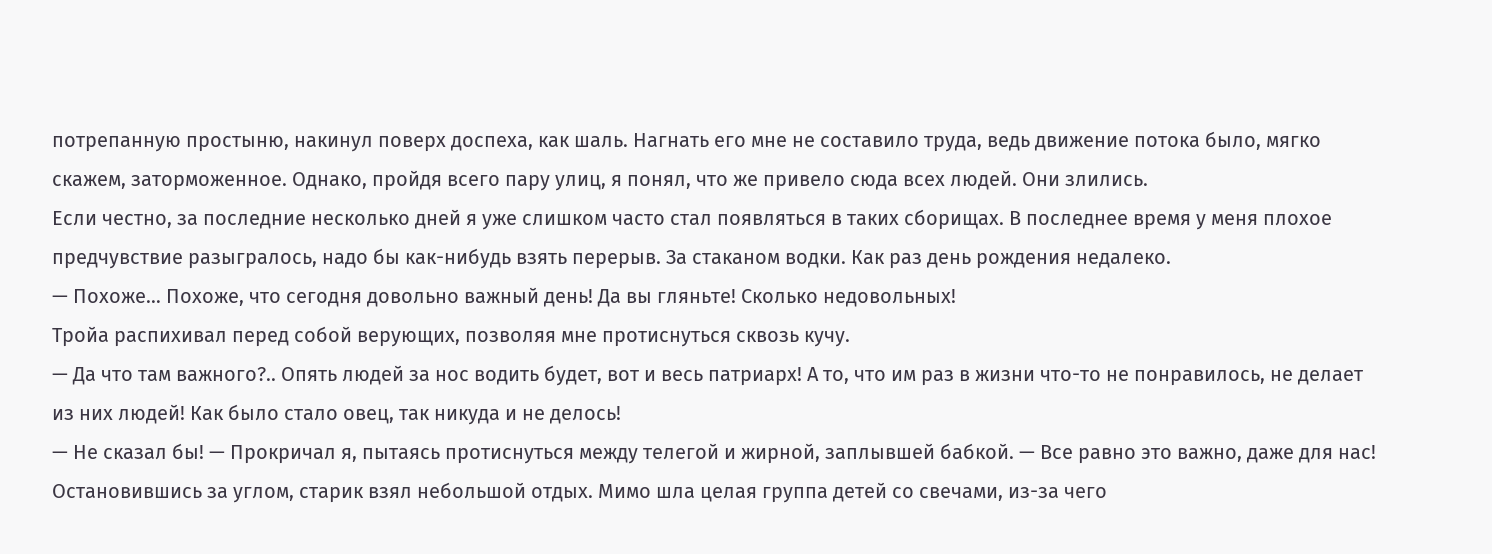потрепанную простыню, накинул поверх доспеха, как шаль. Нагнать его мне не составило труда, ведь движение потока было, мягко скажем, заторможенное. Однако, пройдя всего пару улиц, я понял, что же привело сюда всех людей. Они злились.
Если честно, за последние несколько дней я уже слишком часто стал появляться в таких сборищах. В последнее время у меня плохое предчувствие разыгралось, надо бы как-нибудь взять перерыв. За стаканом водки. Как раз день рождения недалеко.
— Похоже… Похоже, что сегодня довольно важный день! Да вы гляньте! Сколько недовольных!
Тройа распихивал перед собой верующих, позволяя мне протиснуться сквозь кучу.
— Да что там важного?.. Опять людей за нос водить будет, вот и весь патриарх! А то, что им раз в жизни что-то не понравилось, не делает из них людей! Как было стало овец, так никуда и не делось!
— Не сказал бы! — Прокричал я, пытаясь протиснуться между телегой и жирной, заплывшей бабкой. — Все равно это важно, даже для нас!
Остановившись за углом, старик взял небольшой отдых. Мимо шла целая группа детей со свечами, из-за чего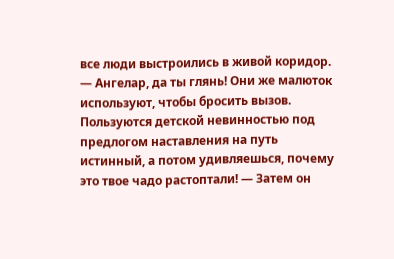все люди выстроились в живой коридор.
— Ангелар, да ты глянь! Они же малюток используют, чтобы бросить вызов. Пользуются детской невинностью под предлогом наставления на путь истинный, а потом удивляешься, почему это твое чадо растоптали! — Затем он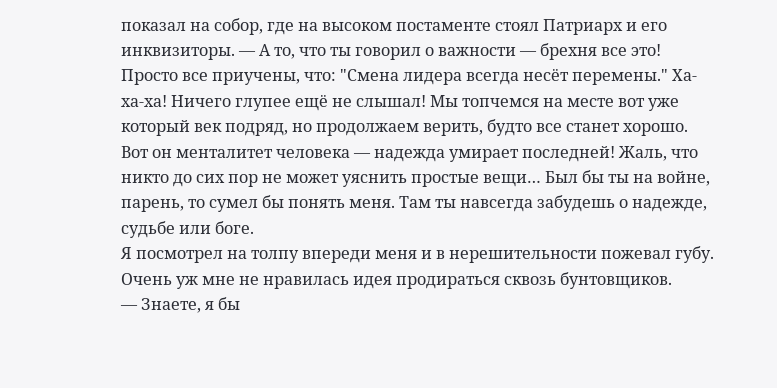показал на собор, где на высоком постаменте стоял Патриарх и его инквизиторы. — А то, что ты говорил о важности — брехня все это! Просто все приучены, что: "Смена лидера всегда несёт перемены." Ха-ха-ха! Ничего глупее ещё не слышал! Мы топчемся на месте вот уже который век подряд, но продолжаем верить, будто все станет хорошо. Вот он менталитет человека — надежда умирает последней! Жаль, что никто до сих пор не может уяснить простые вещи… Был бы ты на войне, парень, то сумел бы понять меня. Там ты навсегда забудешь о надежде, судьбе или боге.
Я посмотрел на толпу впереди меня и в нерешительности пожевал губу. Очень уж мне не нравилась идея продираться сквозь бунтовщиков.
— Знаете, я бы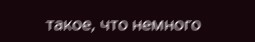такое, что немного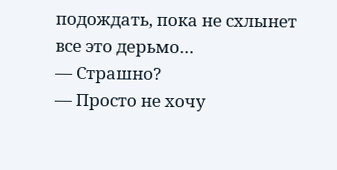подождать, пока не схлынет все это дерьмо…
— Страшно?
— Просто не хочу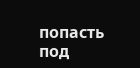попасть под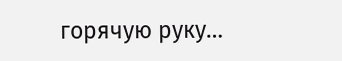горячую руку…